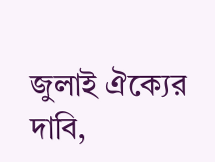জুলাই ঐক্যের দাবি,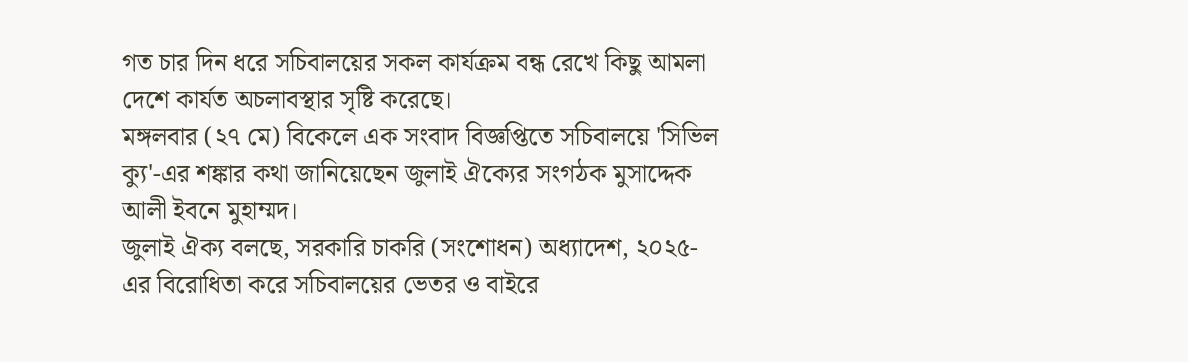গত চার দিন ধরে সচিবালয়ের সকল কার্যক্রম বন্ধ রেখে কিছু আমলা দেশে কার্যত অচলাবস্থার সৃষ্টি করেছে।
মঙ্গলবার (২৭ মে) বিকেলে এক সংবাদ বিজ্ঞপ্তিতে সচিবালয়ে 'সিভিল ক্যু'-এর শঙ্কার কথা জানিয়েছেন জুলাই ঐক্যের সংগঠক মুসাদ্দেক আলী ইবনে মুহাম্মদ।
জুলাই ঐক্য বলছে, সরকারি চাকরি (সংশোধন) অধ্যাদেশ, ২০২৫-এর বিরোধিতা করে সচিবালয়ের ভেতর ও বাইরে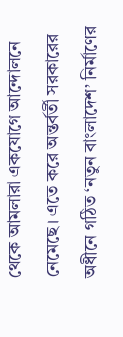থেকে আমলারা একযোগে আন্দোলনে নেমেছে। এতে করে অন্তর্বর্তী সরকারের অধীনে গঠিত ‘নতুন বাংলাদেশ’ নির্মাণের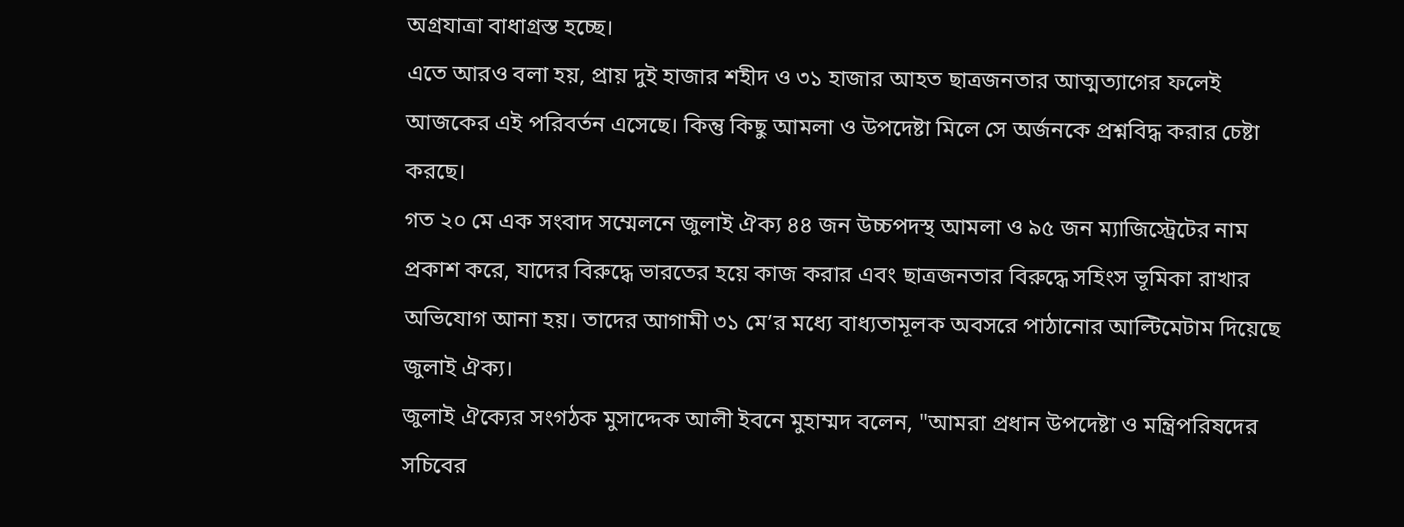অগ্রযাত্রা বাধাগ্রস্ত হচ্ছে।
এতে আরও বলা হয়, প্রায় দুই হাজার শহীদ ও ৩১ হাজার আহত ছাত্রজনতার আত্মত্যাগের ফলেই আজকের এই পরিবর্তন এসেছে। কিন্তু কিছু আমলা ও উপদেষ্টা মিলে সে অর্জনকে প্রশ্নবিদ্ধ করার চেষ্টা করছে।
গত ২০ মে এক সংবাদ সম্মেলনে জুলাই ঐক্য ৪৪ জন উচ্চপদস্থ আমলা ও ৯৫ জন ম্যাজিস্ট্রেটের নাম প্রকাশ করে, যাদের বিরুদ্ধে ভারতের হয়ে কাজ করার এবং ছাত্রজনতার বিরুদ্ধে সহিংস ভূমিকা রাখার অভিযোগ আনা হয়। তাদের আগামী ৩১ মে’র মধ্যে বাধ্যতামূলক অবসরে পাঠানোর আল্টিমেটাম দিয়েছে জুলাই ঐক্য।
জুলাই ঐক্যের সংগঠক মুসাদ্দেক আলী ইবনে মুহাম্মদ বলেন, "আমরা প্রধান উপদেষ্টা ও মন্ত্রিপরিষদের সচিবের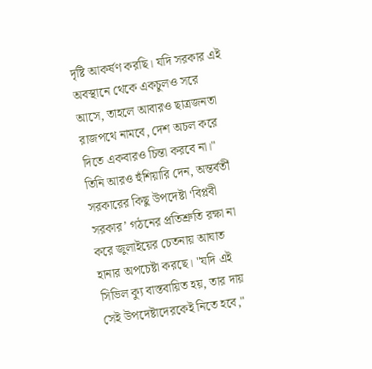দৃষ্টি আকর্ষণ করছি। যদি সরকার এই অবস্থানে থেকে একচুলও সরে আসে, তাহলে আবারও ছাত্রজনতা রাজপথে নামবে, দেশ অচল করে দিতে একবারও চিন্তা করবে না।"
তিনি আরও হুঁশিয়ারি দেন, অন্তর্বর্তী সরকারের কিছু উপদেষ্টা ‘বিপ্লবী সরকার’ গঠনের প্রতিশ্রুতি রক্ষা না করে জুলাইয়ের চেতনায় আঘাত হানার অপচেষ্টা করছে। "যদি এই সিভিল ক্যু বাস্তবায়িত হয়, তার দায় সেই উপদেষ্টাদেরকেই নিতে হবে,"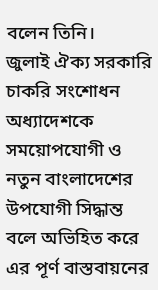বলেন তিনি।
জুলাই ঐক্য সরকারি চাকরি সংশোধন অধ্যাদেশকে সময়োপযোগী ও নতুন বাংলাদেশের উপযোগী সিদ্ধান্ত বলে অভিহিত করে এর পূর্ণ বাস্তবায়নের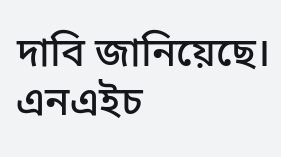দাবি জানিয়েছে।
এনএইচ